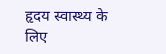हृदय स्वास्थ्य के लिए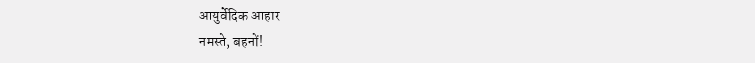आयुर्वेदिक आहार
नमस्ते, बहनों!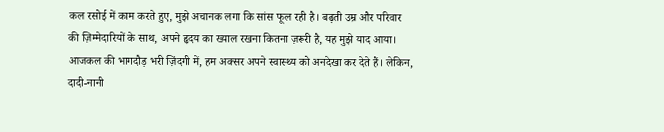कल रसोई में काम करते हुए, मुझे अचानक लगा कि सांस फूल रही है। बढ़ती उम्र और परिवार की ज़िम्मेदारियों के साथ, अपने हृदय का ख्याल रखना कितना ज़रूरी है, यह मुझे याद आया। आजकल की भागदौड़ भरी ज़िंदगी में, हम अक्सर अपने स्वास्थ्य को अनदेखा कर देते हैं। लेकिन, दादी-नानी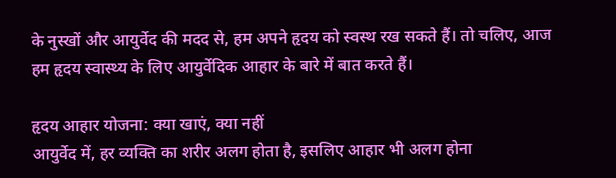के नुस्खों और आयुर्वेद की मदद से, हम अपने हृदय को स्वस्थ रख सकते हैं। तो चलिए, आज हम हृदय स्वास्थ्य के लिए आयुर्वेदिक आहार के बारे में बात करते हैं।

हृदय आहार योजना: क्या खाएं, क्या नहीं
आयुर्वेद में, हर व्यक्ति का शरीर अलग होता है, इसलिए आहार भी अलग होना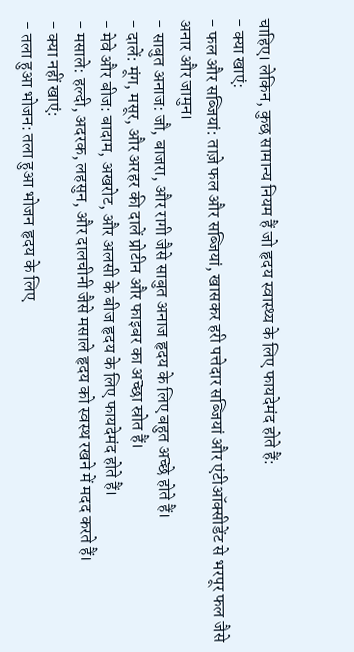चाहिए। लेकिन, कुछ सामान्य नियम हैं जो हृदय स्वास्थ्य के लिए फायदेमंद होते हैं:
- क्या खाएं:
- फल और सब्जियां: ताज़े फल और सब्जियां, खासकर हरी पत्तेदार सब्जियां और एंटीऑक्सीडेंट से भरपूर फल जैसे अनार और जामुन।
- साबुत अनाज: जौ, बाजरा, और रागी जैसे साबुत अनाज हृदय के लिए बहुत अच्छे होते हैं।
- दालें: मूंग, मसूर, और अरहर की दालें प्रोटीन और फाइबर का अच्छा स्रोत हैं।
- मेवे और बीज: बादाम, अखरोट, और अलसी के बीज हृदय के लिए फायदेमंद होते हैं।
- मसाले: हल्दी, अदरक, लहसुन, और दालचीनी जैसे मसाले हृदय को स्वस्थ रखने में मदद करते हैं।
- क्या नहीं खाएं:
- तला हुआ भोजन: तला हुआ भोजन हृदय के लिए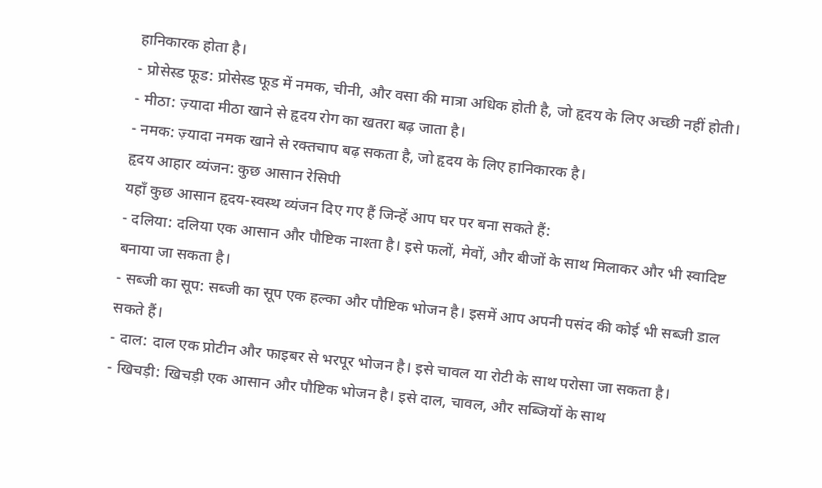हानिकारक होता है।
- प्रोसेस्ड फूड: प्रोसेस्ड फूड में नमक, चीनी, और वसा की मात्रा अधिक होती है, जो हृदय के लिए अच्छी नहीं होती।
- मीठा: ज़्यादा मीठा खाने से हृदय रोग का खतरा बढ़ जाता है।
- नमक: ज़्यादा नमक खाने से रक्तचाप बढ़ सकता है, जो हृदय के लिए हानिकारक है।
हृदय आहार व्यंजन: कुछ आसान रेसिपी
यहाँ कुछ आसान हृदय-स्वस्थ व्यंजन दिए गए हैं जिन्हें आप घर पर बना सकते हैं:
- दलिया: दलिया एक आसान और पौष्टिक नाश्ता है। इसे फलों, मेवों, और बीजों के साथ मिलाकर और भी स्वादिष्ट बनाया जा सकता है।
- सब्जी का सूप: सब्जी का सूप एक हल्का और पौष्टिक भोजन है। इसमें आप अपनी पसंद की कोई भी सब्जी डाल सकते हैं।
- दाल: दाल एक प्रोटीन और फाइबर से भरपूर भोजन है। इसे चावल या रोटी के साथ परोसा जा सकता है।
- खिचड़ी: खिचड़ी एक आसान और पौष्टिक भोजन है। इसे दाल, चावल, और सब्जियों के साथ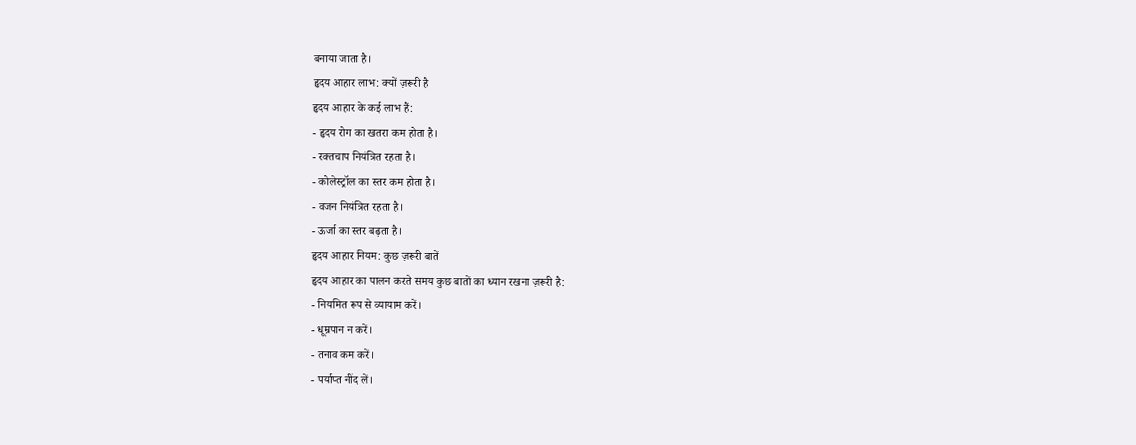बनाया जाता है।
हृदय आहार लाभ: क्यों ज़रूरी है
हृदय आहार के कई लाभ हैं:
- हृदय रोग का खतरा कम होता है।
- रक्तचाप नियंत्रित रहता है।
- कोलेस्ट्रॉल का स्तर कम होता है।
- वजन नियंत्रित रहता है।
- ऊर्जा का स्तर बढ़ता है।
हृदय आहार नियम: कुछ ज़रूरी बातें
हृदय आहार का पालन करते समय कुछ बातों का ध्यान रखना ज़रूरी है:
- नियमित रूप से व्यायाम करें।
- धूम्रपान न करें।
- तनाव कम करें।
- पर्याप्त नींद लें।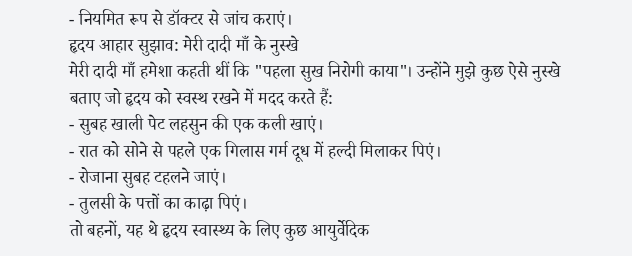- नियमित रूप से डॉक्टर से जांच कराएं।
हृदय आहार सुझाव: मेरी दादी माँ के नुस्खे
मेरी दादी माँ हमेशा कहती थीं कि "पहला सुख निरोगी काया"। उन्होंने मुझे कुछ ऐसे नुस्खे बताए जो हृदय को स्वस्थ रखने में मदद करते हैं:
- सुबह खाली पेट लहसुन की एक कली खाएं।
- रात को सोने से पहले एक गिलास गर्म दूध में हल्दी मिलाकर पिएं।
- रोजाना सुबह टहलने जाएं।
- तुलसी के पत्तों का काढ़ा पिएं।
तो बहनों, यह थे हृदय स्वास्थ्य के लिए कुछ आयुर्वेदिक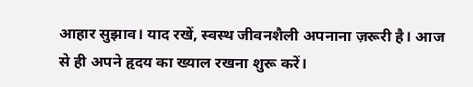आहार सुझाव। याद रखें, स्वस्थ जीवनशैली अपनाना ज़रूरी है। आज से ही अपने हृदय का ख्याल रखना शुरू करें।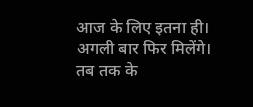आज के लिए इतना ही। अगली बार फिर मिलेंगे। तब तक के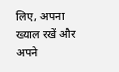लिए, अपना ख्याल रखें और अपने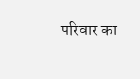परिवार का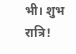भी। शुभ रात्रि!